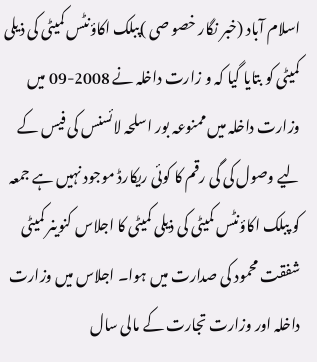اسلام آباد (خبر نگار خصو صی )پبلک اکاؤنٹس کمیٹی کی ذیلی کمیٹی کو بتایا گیا کہ و زارت داخلہ نے 2008-09 میں وزارت داخلہ میں ممنوعہ بور اسلحہ لائسنس کی فیس کے لیے وصول کی گی رقم کا کوئی ریکارڈ موجود نہیں ہے جمعہ کو پبلک اکاؤنٹس کمیٹی کی ذیلی کمیٹی کا اجلاس کنوینر کمیٹی شفقت محمود کی صدارت میں ہوا۔ اجلاس میں وزارت داخلہ اور وزارت تجارت کے مالی سال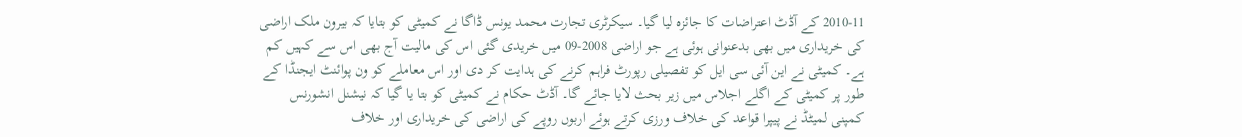2010-11 کے آڈٹ اعتراضات کا جائزہ لیا گیا۔ سیکرٹری تجارت محمد یونس ڈاگا نے کمیٹی کو بتایا کہ بیرون ملک اراضی کی خریداری میں بھی بدعنوانی ہوئی ہے جو اراضی 2008-09 میں خریدی گئی اس کی مالیت آج بھی اس سے کہیں کم ہے۔ کمیٹی نے این آئی سی ایل کو تفصیلی رپورٹ فراہم کرنے کی ہدایت کر دی اور اس معاملے کو ون پوائنٹ ایجنڈا کے طور پر کمیٹی کے اگلے اجلاس میں زیر بحث لایا جائے گا۔ آڈٹ حکام نے کمیٹی کو بتا یا گیا کہ نیشنل انشورنس کمپنی لمیٹڈ نے پیپرا قواعد کی خلاف ورزی کرتے ہوئے اربوں روپے کی اراضی کی خریداری اور خلاف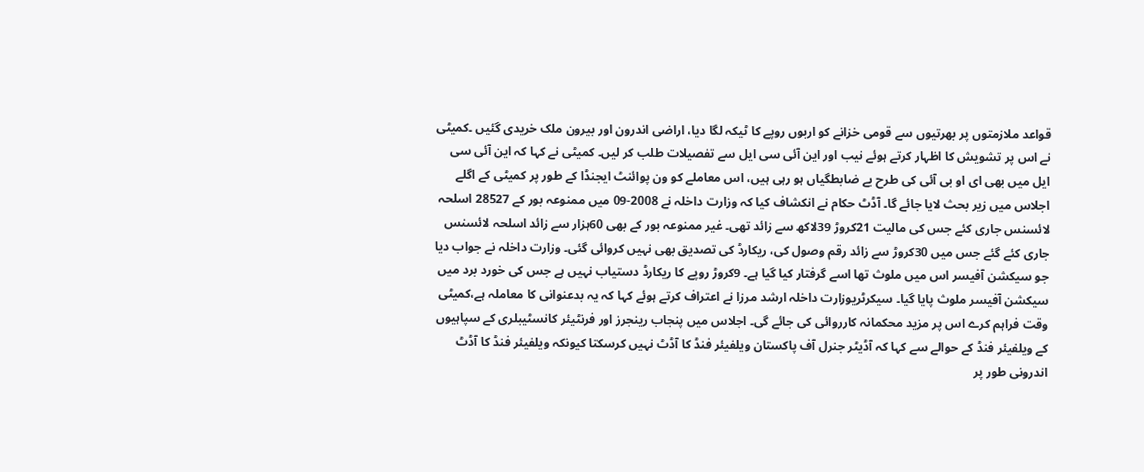قواعد ملازمتوں پر بھرتیوں سے قومی خزانے کو اربوں روپے کا ٹیکہ لگا دیا، اراضی اندرون اور بیرون ملک خریدی گئیں ۔کمیٹی نے اس پر تشویش کا اظہار کرتے ہوئے نیب اور این آئی سی ایل سے تفصیلات طلب کر لیں۔ کمیٹی نے کہا کہ این آئی سی ایل میں بھی ای او بی آئی کی طرح بے ضابطگیاں ہو رہی ہیں، اس معاملے کو ون پوائنٹ ایجنڈا کے طور پر کمیٹی کے اگلے اجلاس میں زیر بحث لایا جائے گا۔ آڈٹ حکام نے انکشاف کیا کہ وزارت داخلہ نے 2008-09 میں ممنوعہ بور کے 28527 اسلحہ لائسنس جاری کئے جس کی مالیت 21کروڑ 39لاکھ سے زائد تھی۔ غیر ممنوعہ بور کے بھی 60ہزار سے زائد اسلحہ لائسنس جاری کئے گئے جس میں 30کروڑ سے زائد رقم وصول کی، ریکارڈ کی تصدیق بھی نہیں کروائی گئی۔ وزارت داخلہ نے جواب دیا جو سیکشن آفیسر اس میں ملوث تھا اسے گرفتار کیا گیا ہے۔ 9کروڑ روپے کا ریکارڈ دستیاب نہیں ہے جس کی خورد برد میں سیکشن آفیسر ملوث پایا گیا۔ سیکرٹریوزارت داخلہ ارشد مرزا نے اعتراف کرتے ہوئے کہا کہ یہ بدعنوانی کا معاملہ ہے،کمیٹی وقت فراہم کرے اس پر مزید محکمانہ کارروائی کی جائے گی۔ اجلاس میں پنجاب رینجرز اور فرنٹیئر کانسٹیبلری کے سپاہیوں کے ویلفیئر فنڈ کے حوالے سے کہا کہ آڈیٹر جنرل آف پاکستان ویلفیئر فنڈ کا آڈٹ نہیں کرسکتا کیونکہ ویلفیئر فنڈ کا آڈٹ اندرونی طور پر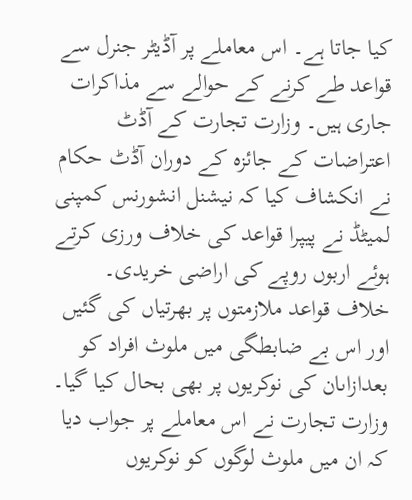کیا جاتا ہے۔ اس معاملے پر آڈیٹر جنرل سے قواعد طے کرنے کے حوالے سے مذاکرات جاری ہیں۔ وزارت تجارت کے آڈٹ اعتراضات کے جائزہ کے دوران آڈٹ حکام نے انکشاف کیا کہ نیشنل انشورنس کمپنی لمیٹڈ نے پیپرا قواعد کی خلاف ورزی کرتے ہوئے اربوں روپے کی اراضی خریدی۔ خلاف قواعد ملازمتوں پر بھرتیاں کی گئیں اور اس بے ضابطگی میں ملوث افراد کو بعدازاںان کی نوکریوں پر بھی بحال کیا گیا۔ وزارت تجارت نے اس معاملے پر جواب دیا کہ ان میں ملوث لوگوں کو نوکریوں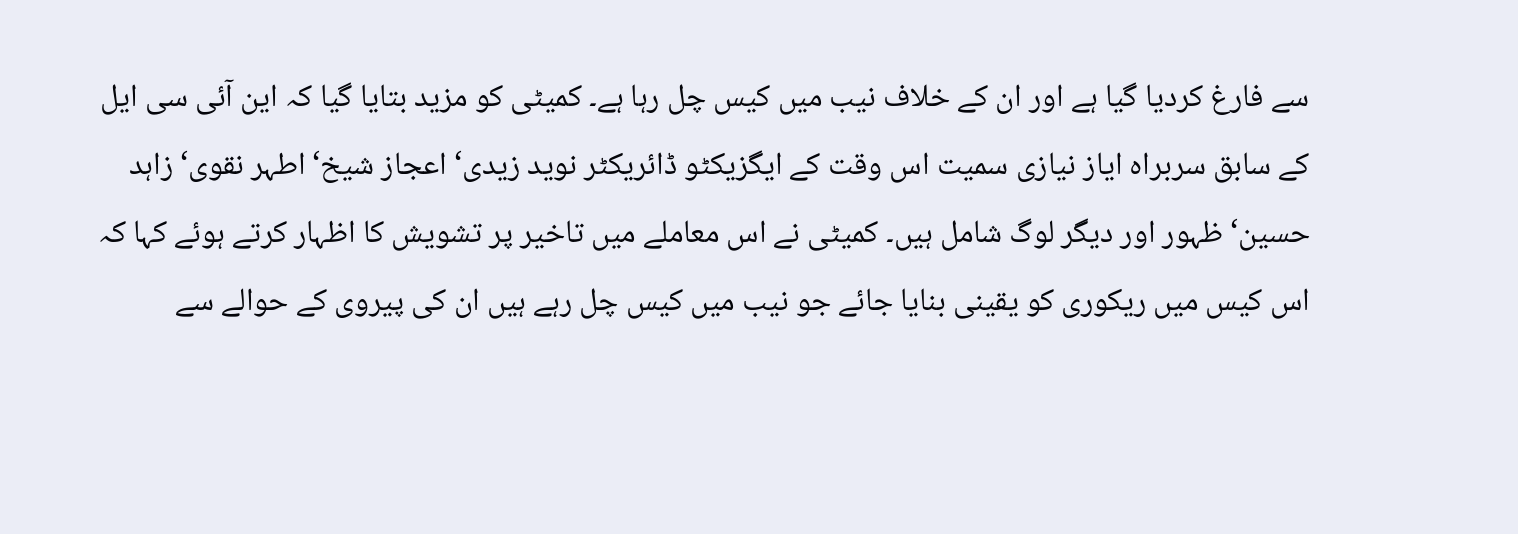سے فارغ کردیا گیا ہے اور ان کے خلاف نیب میں کیس چل رہا ہے۔ کمیٹی کو مزید بتایا گیا کہ این آئی سی ایل کے سابق سربراہ ایاز نیازی سمیت اس وقت کے ایگزیکٹو ڈائریکٹر نوید زیدی‘ اعجاز شیخ‘ اطہر نقوی‘ زاہد حسین‘ ظہور اور دیگر لوگ شامل ہیں۔ کمیٹی نے اس معاملے میں تاخیر پر تشویش کا اظہار کرتے ہوئے کہا کہ اس کیس میں ریکوری کو یقینی بنایا جائے جو نیب میں کیس چل رہے ہیں ان کی پیروی کے حوالے سے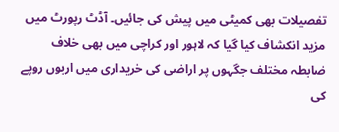تفصیلات بھی کمیٹی میں پیش کی جائیں۔ آڈٹ رپورٹ میں مزید انکشاف کیا گیا کہ لاہور اور کراچی میں بھی خلاف ضابطہ مختلف جگہوں پر اراضی کی خریداری میں اربوں روپے کی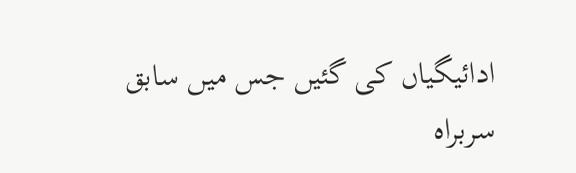ادائیگیاں کی گئیں جس میں سابق سربراہ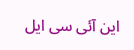این آئی سی ایل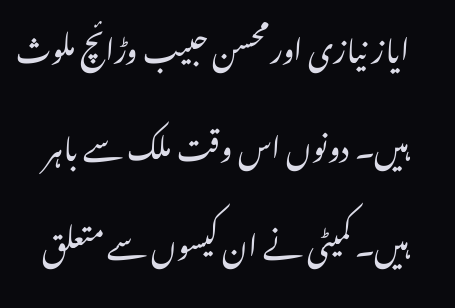ایاز نیازی اور محسن حبیب وڑائچ ملوث ہیں۔ دونوں اس وقت ملک سے باہر ہیں۔ کمیٹی نے ان کیسوں سے متعلق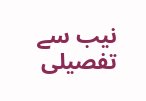نیب سے تفصیلی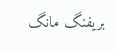بریفنگ مانگ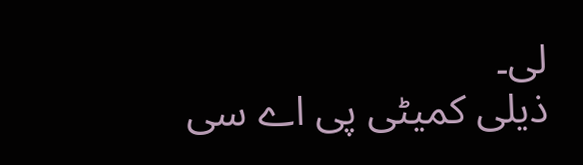لی۔
ذیلی کمیٹی پی اے سی